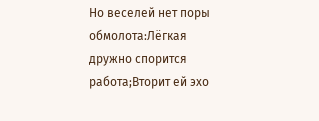Но веселей нет поры обмолота:Лёгкая дружно спорится работа;Вторит ей эхо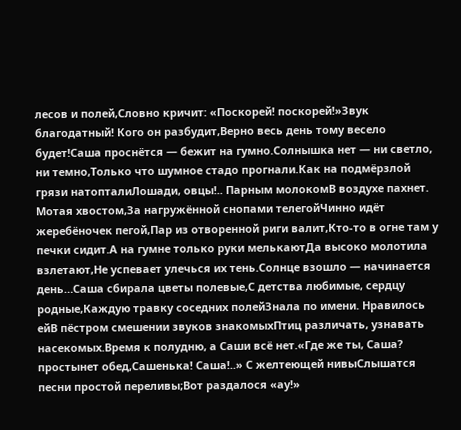лесов и полей,Словно кричит: «Поскорей! поскорей!»Звук благодатный! Кого он разбудит,Верно весь день тому весело будет!Саша проснётся — бежит на гумно.Солнышка нет — ни светло, ни темно,Только что шумное стадо прогнали.Как на подмёрзлой грязи натопталиЛошади, овцы!.. Парным молокомВ воздухе пахнет. Мотая хвостом,За нагружённой снопами телегойЧинно идёт жеребёночек пегой,Пар из отворенной риги валит,Кто-то в огне там у печки сидит.А на гумне только руки мелькаютДа высоко молотила взлетают,Не успевает улечься их тень.Солнце взошло — начинается день…Саша сбирала цветы полевые,С детства любимые, сердцу родные,Каждую травку соседних полейЗнала по имени. Нравилось ейВ пёстром смешении звуков знакомыхПтиц различать, узнавать насекомых.Время к полудню, а Саши всё нет.«Где же ты, Саша? простынет обед,Сашенька! Саша!..» С желтеющей нивыСлышатся песни простой переливы;Вот раздалося «ау!»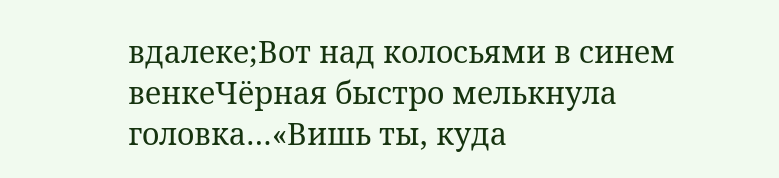вдалеке;Вот над колосьями в синем венкеЧёрная быстро мелькнула головка…«Вишь ты, куда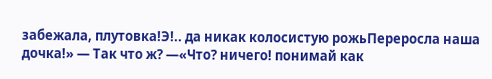забежала, плутовка!Э!.. да никак колосистую рожьПереросла наша дочка!» — Так что ж? —«Что? ничего! понимай как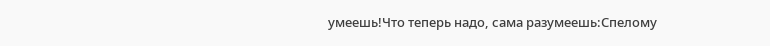умеешь!Что теперь надо, сама разумеешь:Спелому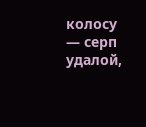колосу — серп удалой,